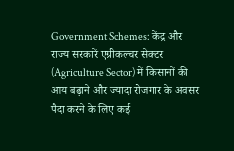Government Schemes: केंद्र और राज्य सरकारें एग्रीकल्चर सेक्टर (Agriculture Sector) में किसानों की आय बढ़ाने और ज्यादा रोजगार के अवसर पैदा करने के लिए कई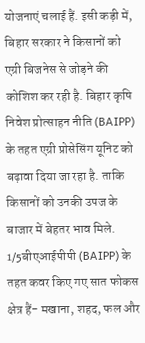योजनाएं चलाई हैं. इसी कड़ी में, बिहार सरकार ने किसानों को एग्री बिजनेस से जोड़ने की कोशिश कर रही है. बिहार कृषि निवेश प्रोत्साहन नीति (BAIPP) के तहत एग्री प्रोसेसिंग यूनिट को बढ़ावा दिया जा रहा है. ताकि किसानों को उनकी उपज के बाजार में बेहतर भाव मिले.
1/5बीएआईपीपी (BAIPP) के तहत कवर किए गए सात फोकस क्षेत्र हैं- मखाना, शहद, फल और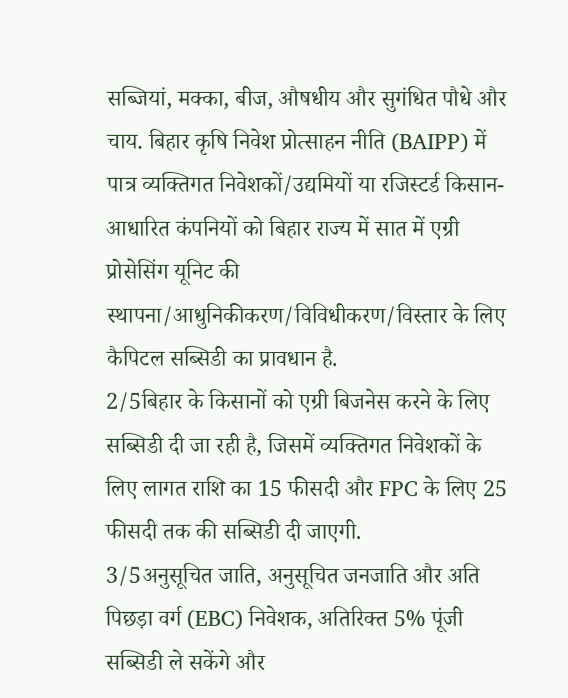सब्जियां, मक्का, बीज, औषधीय और सुगंधित पौधे और चाय. बिहार कृषि निवेश प्रोत्साहन नीति (BAIPP) में पात्र व्यक्तिगत निवेशकों/उद्यमियों या रजिस्टर्ड किसान-आधारित कंपनियों को बिहार राज्य में सात में एग्री प्रोसेसिंग यूनिट की स्थापना/आधुनिकीकरण/विविधीकरण/विस्तार के लिए कैपिटल सब्सिडी का प्रावधान है.
2/5बिहार के किसानों को एग्री बिजनेस करने के लिए सब्सिडी दी जा रही है, जिसमें व्यक्तिगत निवेशकों के लिए लागत राशि का 15 फीसदी और FPC के लिए 25 फीसदी तक की सब्सिडी दी जाएगी.
3/5अनुसूचित जाति, अनुसूचित जनजाति और अति पिछड़ा वर्ग (EBC) निवेशक, अतिरिक्त 5% पूंजी सब्सिडी ले सकेंगे और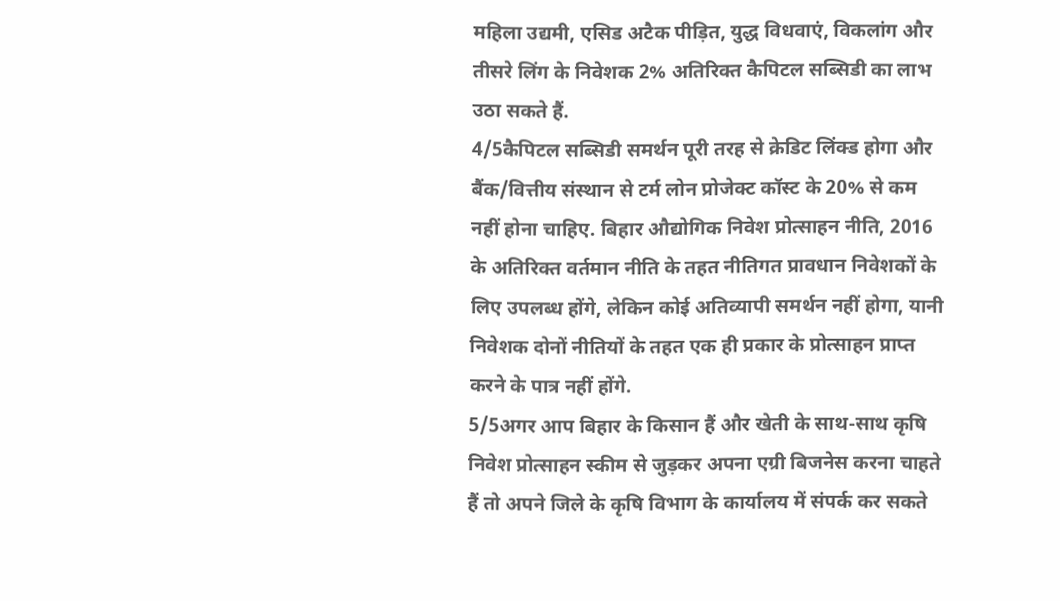महिला उद्यमी, एसिड अटैक पीड़ित, युद्ध विधवाएं, विकलांग और तीसरे लिंग के निवेशक 2% अतिरिक्त कैपिटल सब्सिडी का लाभ उठा सकते हैं.
4/5कैपिटल सब्सिडी समर्थन पूरी तरह से क्रेडिट लिंक्ड होगा और बैंक/वित्तीय संस्थान से टर्म लोन प्रोजेक्ट कॉस्ट के 20% से कम नहीं होना चाहिए. बिहार औद्योगिक निवेश प्रोत्साहन नीति, 2016 के अतिरिक्त वर्तमान नीति के तहत नीतिगत प्रावधान निवेशकों के लिए उपलब्ध होंगे, लेकिन कोई अतिव्यापी समर्थन नहीं होगा, यानी निवेशक दोनों नीतियों के तहत एक ही प्रकार के प्रोत्साहन प्राप्त करने के पात्र नहीं होंगे.
5/5अगर आप बिहार के किसान हैं और खेती के साथ-साथ कृषि निवेश प्रोत्साहन स्कीम से जुड़कर अपना एग्री बिजनेस करना चाहते हैं तो अपने जिले के कृषि विभाग के कार्यालय में संपर्क कर सकते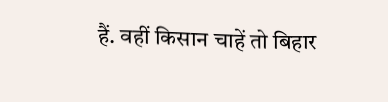हैं. वहीं किसान चाहें तो बिहार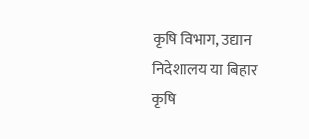कृषि विभाग, उद्यान निदेशालय या बिहार कृषि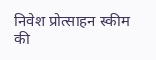निवेश प्रोत्साहन स्कीम की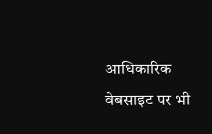आधिकारिक वेबसाइट पर भी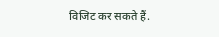विजिट कर सकते हैं.